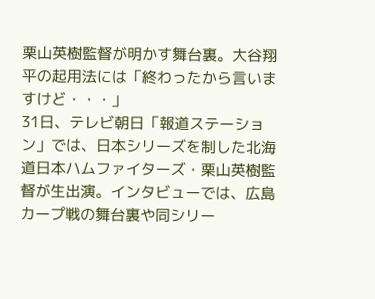栗山英樹監督が明かす舞台裏。大谷翔平の起用法には「終わったから言いますけど・・・」
31日、テレビ朝日「報道ステーション」では、日本シリーズを制した北海道日本ハムファイターズ・栗山英樹監督が生出演。インタビューでは、広島カープ戦の舞台裏や同シリー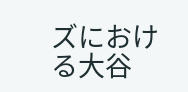ズにおける大谷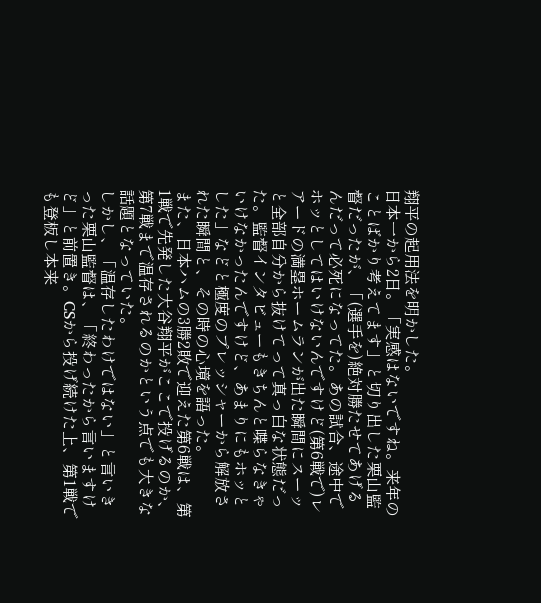翔平の起用法を明かした。
日本一から2日。「実感はないですね。来年のことばかり考えてます」と切り出した栗山監督だったが、「(選手を)絶対勝たせてあげるんだって必死になってた。あの試合、途中でホッとしてはいけないんですけど(第6戦で)レアードの満塁ホームランが出た瞬間にスーッと全部自分から抜けてって真っ白な状態だった。監督インタビューもきちんと喋らなきゃいけなかったんですけど、あまりにもホッとした」などと極度のプレッシャーから解放された瞬間と、その時の心境を語った。
また、日本ハムの3勝2敗で迎えた第6戦は、第1戦で先発した大谷翔平がここで投げるのか、第7戦まで温存されるのかという点でも大きな話題となっていた。
しかし、「温存したわけではない」と言いきった栗山監督は、「終わったから言いますけど」と前置き。CSから投げ続けた上、第1戦でも登板し本来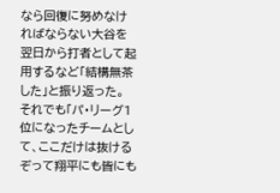なら回復に努めなければならない大谷を翌日から打者として起用するなど「結構無茶した」と振り返った。
それでも「パ・リーグ1位になったチームとして、ここだけは抜けるぞって翔平にも皆にも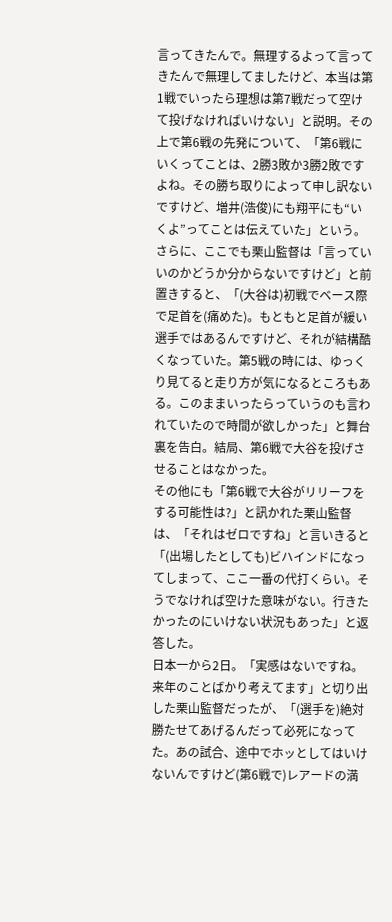言ってきたんで。無理するよって言ってきたんで無理してましたけど、本当は第1戦でいったら理想は第7戦だって空けて投げなければいけない」と説明。その上で第6戦の先発について、「第6戦にいくってことは、2勝3敗か3勝2敗ですよね。その勝ち取りによって申し訳ないですけど、増井(浩俊)にも翔平にも“いくよ”ってことは伝えていた」という。
さらに、ここでも栗山監督は「言っていいのかどうか分からないですけど」と前置きすると、「(大谷は)初戦でベース際で足首を(痛めた)。もともと足首が緩い選手ではあるんですけど、それが結構酷くなっていた。第5戦の時には、ゆっくり見てると走り方が気になるところもある。このままいったらっていうのも言われていたので時間が欲しかった」と舞台裏を告白。結局、第6戦で大谷を投げさせることはなかった。
その他にも「第6戦で大谷がリリーフをする可能性は?」と訊かれた栗山監督は、「それはゼロですね」と言いきると「(出場したとしても)ビハインドになってしまって、ここ一番の代打くらい。そうでなければ空けた意味がない。行きたかったのにいけない状況もあった」と返答した。
日本一から2日。「実感はないですね。来年のことばかり考えてます」と切り出した栗山監督だったが、「(選手を)絶対勝たせてあげるんだって必死になってた。あの試合、途中でホッとしてはいけないんですけど(第6戦で)レアードの満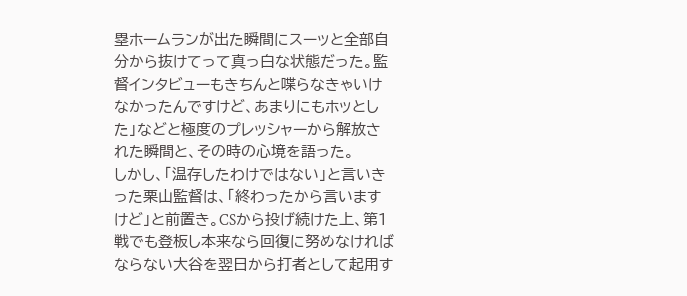塁ホームランが出た瞬間にスーッと全部自分から抜けてって真っ白な状態だった。監督インタビューもきちんと喋らなきゃいけなかったんですけど、あまりにもホッとした」などと極度のプレッシャーから解放された瞬間と、その時の心境を語った。
しかし、「温存したわけではない」と言いきった栗山監督は、「終わったから言いますけど」と前置き。CSから投げ続けた上、第1戦でも登板し本来なら回復に努めなければならない大谷を翌日から打者として起用す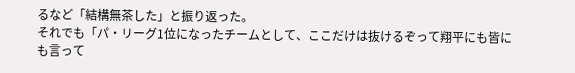るなど「結構無茶した」と振り返った。
それでも「パ・リーグ1位になったチームとして、ここだけは抜けるぞって翔平にも皆にも言って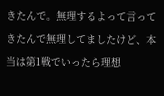きたんで。無理するよって言ってきたんで無理してましたけど、本当は第1戦でいったら理想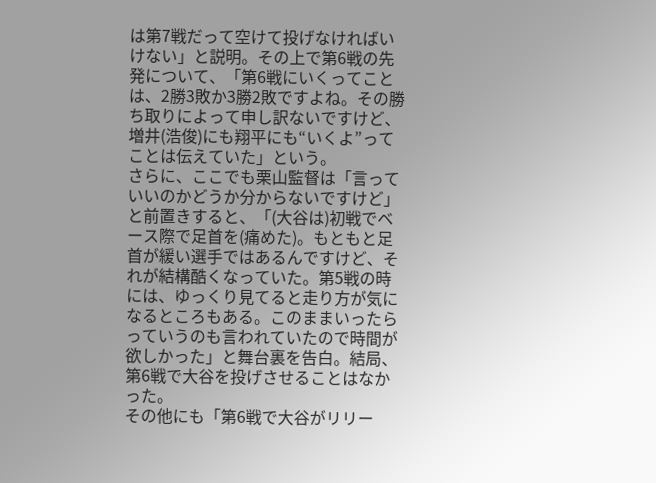は第7戦だって空けて投げなければいけない」と説明。その上で第6戦の先発について、「第6戦にいくってことは、2勝3敗か3勝2敗ですよね。その勝ち取りによって申し訳ないですけど、増井(浩俊)にも翔平にも“いくよ”ってことは伝えていた」という。
さらに、ここでも栗山監督は「言っていいのかどうか分からないですけど」と前置きすると、「(大谷は)初戦でベース際で足首を(痛めた)。もともと足首が緩い選手ではあるんですけど、それが結構酷くなっていた。第5戦の時には、ゆっくり見てると走り方が気になるところもある。このままいったらっていうのも言われていたので時間が欲しかった」と舞台裏を告白。結局、第6戦で大谷を投げさせることはなかった。
その他にも「第6戦で大谷がリリー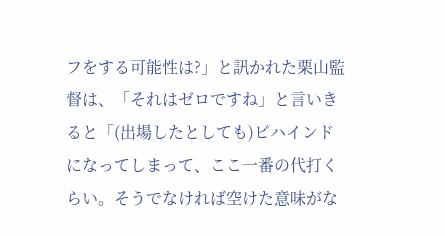フをする可能性は?」と訊かれた栗山監督は、「それはゼロですね」と言いきると「(出場したとしても)ビハインドになってしまって、ここ一番の代打くらい。そうでなければ空けた意味がな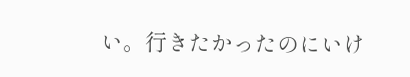い。行きたかったのにいけ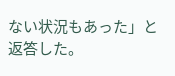ない状況もあった」と返答した。